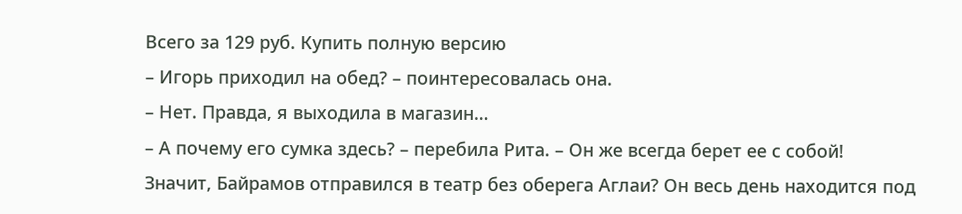Всего за 129 руб. Купить полную версию
– Игорь приходил на обед? – поинтересовалась она.
– Нет. Правда, я выходила в магазин…
– А почему его сумка здесь? – перебила Рита. – Он же всегда берет ее с собой!
Значит, Байрамов отправился в театр без оберега Аглаи? Он весь день находится под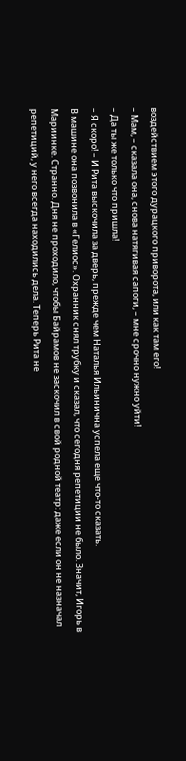воздействием этого дурацкого приворота, или как там его!
– Мам, – сказала она, снова натягивая сапоги, – мне срочно нужно уйти!
– Да ты же только что пришла!
– Я скоро! – И Рита выскочила за дверь, прежде чем Наталья Ильинична успела еще что-то сказать.
В машине она позвонила в «Гелиос». Охранник снял трубку и сказал, что сегодня репетиции не было. Значит, Игорь в Мариинке. Странно. Дня не проходило, чтобы Байрамов не заскочил в свой родной театр: даже если он не назначал репетиций, у него всегда находились дела. Теперь Рита не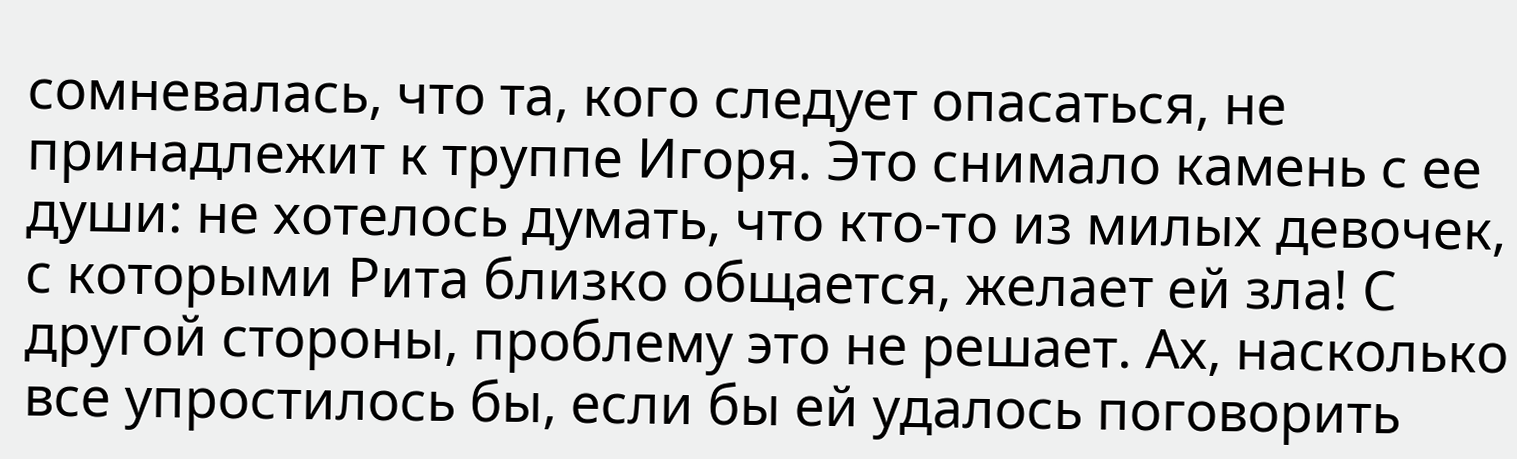сомневалась, что та, кого следует опасаться, не принадлежит к труппе Игоря. Это снимало камень с ее души: не хотелось думать, что кто-то из милых девочек, с которыми Рита близко общается, желает ей зла! С другой стороны, проблему это не решает. Ах, насколько все упростилось бы, если бы ей удалось поговорить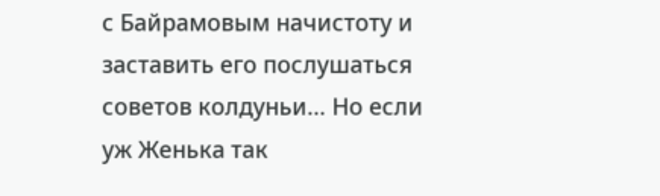с Байрамовым начистоту и заставить его послушаться советов колдуньи… Но если уж Женька так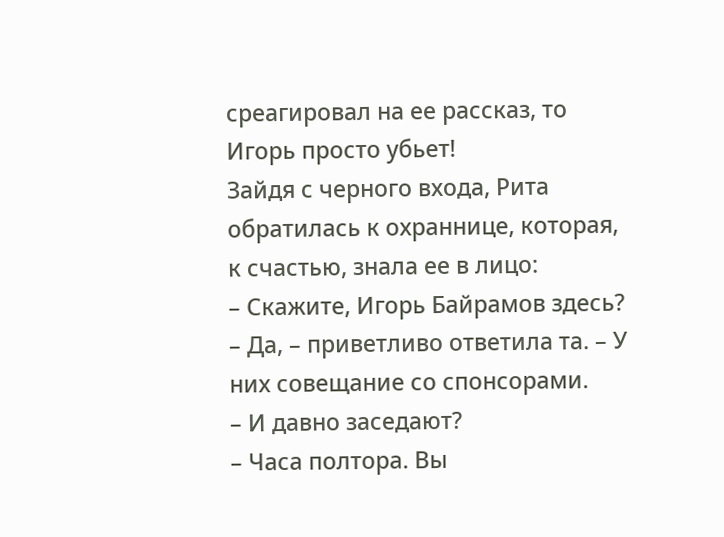среагировал на ее рассказ, то Игорь просто убьет!
Зайдя с черного входа, Рита обратилась к охраннице, которая, к счастью, знала ее в лицо:
– Скажите, Игорь Байрамов здесь?
– Да, – приветливо ответила та. – У них совещание со спонсорами.
– И давно заседают?
– Часа полтора. Вы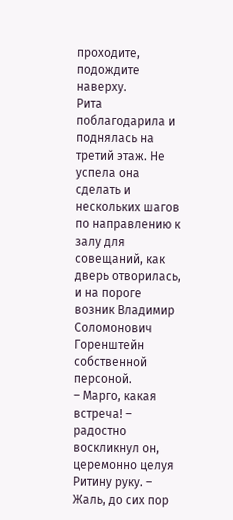проходите, подождите наверху.
Рита поблагодарила и поднялась на третий этаж. Не успела она сделать и нескольких шагов по направлению к залу для совещаний, как дверь отворилась, и на пороге возник Владимир Соломонович Горенштейн собственной персоной.
– Марго, какая встреча! – радостно воскликнул он, церемонно целуя Ритину руку. – Жаль, до сих пор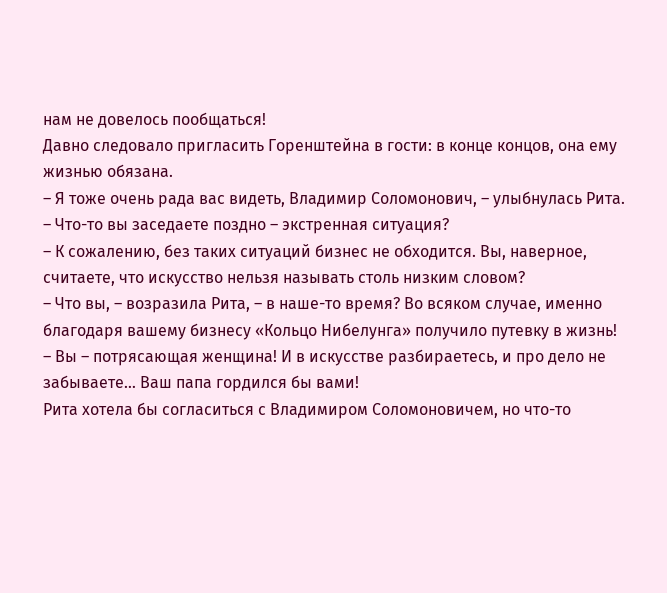нам не довелось пообщаться!
Давно следовало пригласить Горенштейна в гости: в конце концов, она ему жизнью обязана.
– Я тоже очень рада вас видеть, Владимир Соломонович, – улыбнулась Рита. – Что-то вы заседаете поздно – экстренная ситуация?
– К сожалению, без таких ситуаций бизнес не обходится. Вы, наверное, считаете, что искусство нельзя называть столь низким словом?
– Что вы, – возразила Рита, – в наше-то время? Во всяком случае, именно благодаря вашему бизнесу «Кольцо Нибелунга» получило путевку в жизнь!
– Вы – потрясающая женщина! И в искусстве разбираетесь, и про дело не забываете… Ваш папа гордился бы вами!
Рита хотела бы согласиться с Владимиром Соломоновичем, но что-то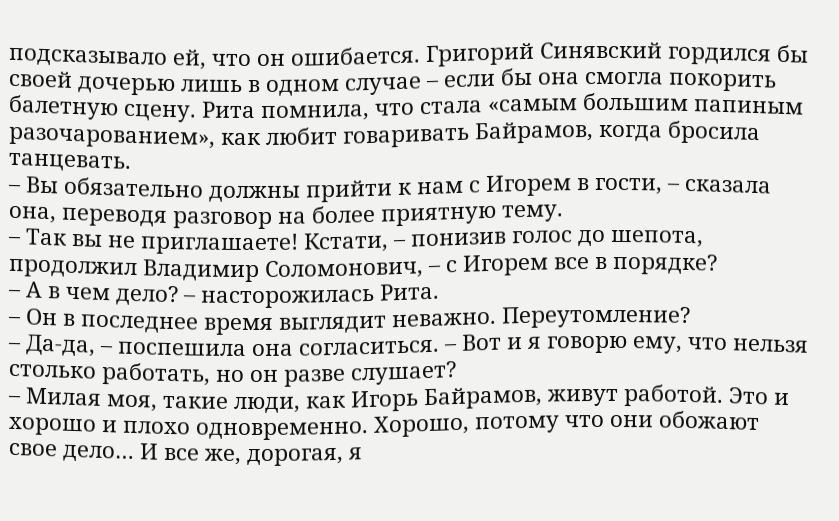подсказывало ей, что он ошибается. Григорий Синявский гордился бы своей дочерью лишь в одном случае – если бы она смогла покорить балетную сцену. Рита помнила, что стала «самым большим папиным разочарованием», как любит говаривать Байрамов, когда бросила танцевать.
– Вы обязательно должны прийти к нам с Игорем в гости, – сказала она, переводя разговор на более приятную тему.
– Так вы не приглашаете! Кстати, – понизив голос до шепота, продолжил Владимир Соломонович, – с Игорем все в порядке?
– А в чем дело? – насторожилась Рита.
– Он в последнее время выглядит неважно. Переутомление?
– Да-да, – поспешила она согласиться. – Вот и я говорю ему, что нельзя столько работать, но он разве слушает?
– Милая моя, такие люди, как Игорь Байрамов, живут работой. Это и хорошо и плохо одновременно. Хорошо, потому что они обожают свое дело… И все же, дорогая, я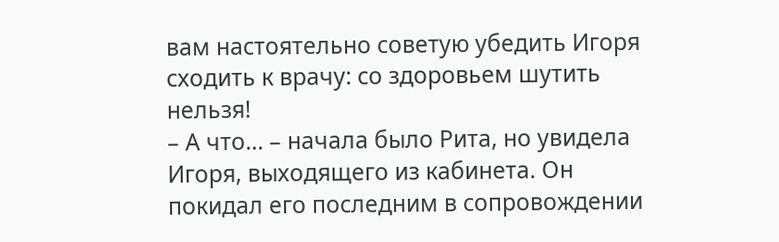вам настоятельно советую убедить Игоря сходить к врачу: со здоровьем шутить нельзя!
– А что… – начала было Рита, но увидела Игоря, выходящего из кабинета. Он покидал его последним в сопровождении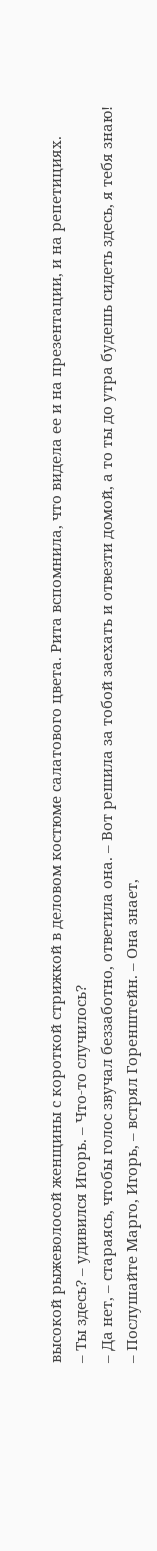высокой рыжеволосой женщины с короткой стрижкой в деловом костюме салатового цвета. Рита вспомнила, что видела ее и на презентации, и на репетициях.
– Ты здесь? – удивился Игорь. – Что-то случилось?
– Да нет, – стараясь, чтобы голос звучал беззаботно, ответила она. – Вот решила за тобой заехать и отвезти домой, а то ты до утра будешь сидеть здесь, я тебя знаю!
– Послушайте Марго, Игорь, – встрял Горенштейн. – Она знает,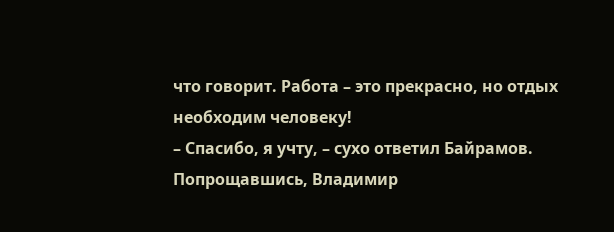что говорит. Работа – это прекрасно, но отдых необходим человеку!
– Спасибо, я учту, – сухо ответил Байрамов.
Попрощавшись, Владимир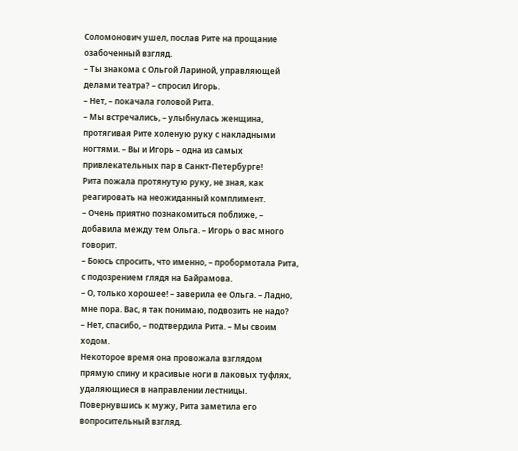Соломонович ушел, послав Рите на прощание озабоченный взгляд.
– Ты знакома с Ольгой Лариной, управляющей делами театра? – спросил Игорь.
– Нет, – покачала головой Рита.
– Мы встречались, – улыбнулась женщина, протягивая Рите холеную руку с накладными ногтями. – Вы и Игорь – одна из самых привлекательных пар в Санкт-Петербурге!
Рита пожала протянутую руку, не зная, как реагировать на неожиданный комплимент.
– Очень приятно познакомиться поближе, – добавила между тем Ольга. – Игорь о вас много говорит.
– Боюсь спросить, что именно, – пробормотала Рита, с подозрением глядя на Байрамова.
– О, только хорошее! – заверила ее Ольга. – Ладно, мне пора. Вас, я так понимаю, подвозить не надо?
– Нет, спасибо, – подтвердила Рита. – Мы своим ходом.
Некоторое время она провожала взглядом прямую спину и красивые ноги в лаковых туфлях, удаляющиеся в направлении лестницы. Повернувшись к мужу, Рита заметила его вопросительный взгляд.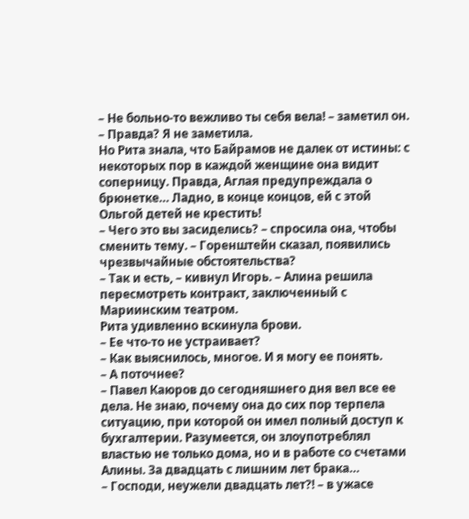– Не больно-то вежливо ты себя вела! – заметил он.
– Правда? Я не заметила.
Но Рита знала, что Байрамов не далек от истины: с некоторых пор в каждой женщине она видит соперницу. Правда, Аглая предупреждала о брюнетке… Ладно, в конце концов, ей с этой Ольгой детей не крестить!
– Чего это вы засиделись? – спросила она, чтобы сменить тему. – Горенштейн сказал, появились чрезвычайные обстоятельства?
– Так и есть, – кивнул Игорь. – Алина решила пересмотреть контракт, заключенный с Мариинским театром.
Рита удивленно вскинула брови.
– Ее что-то не устраивает?
– Как выяснилось, многое. И я могу ее понять.
– А поточнее?
– Павел Каюров до сегодняшнего дня вел все ее дела. Не знаю, почему она до сих пор терпела ситуацию, при которой он имел полный доступ к бухгалтерии. Разумеется, он злоупотреблял властью не только дома, но и в работе со счетами Алины. За двадцать с лишним лет брака…
– Господи, неужели двадцать лет?! – в ужасе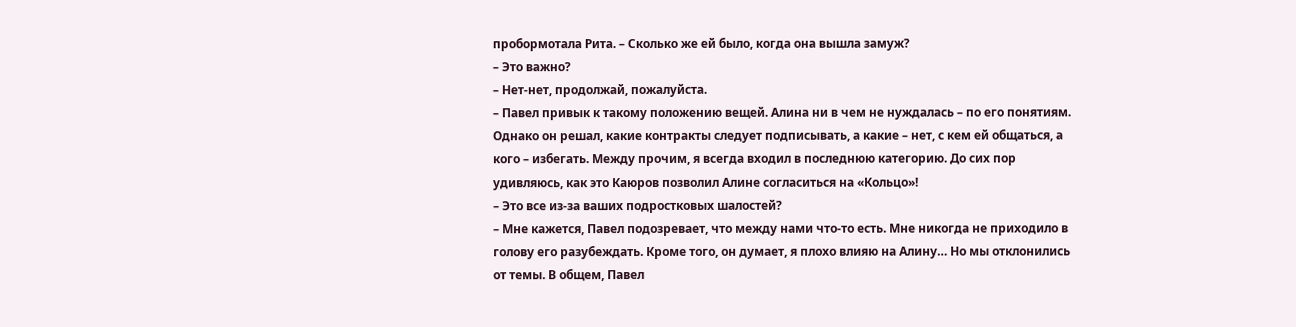пробормотала Рита. – Сколько же ей было, когда она вышла замуж?
– Это важно?
– Нет-нет, продолжай, пожалуйста.
– Павел привык к такому положению вещей. Алина ни в чем не нуждалась – по его понятиям. Однако он решал, какие контракты следует подписывать, а какие – нет, с кем ей общаться, а кого – избегать. Между прочим, я всегда входил в последнюю категорию. До сих пор удивляюсь, как это Каюров позволил Алине согласиться на «Кольцо»!
– Это все из-за ваших подростковых шалостей?
– Мне кажется, Павел подозревает, что между нами что-то есть. Мне никогда не приходило в голову его разубеждать. Кроме того, он думает, я плохо влияю на Алину… Но мы отклонились от темы. В общем, Павел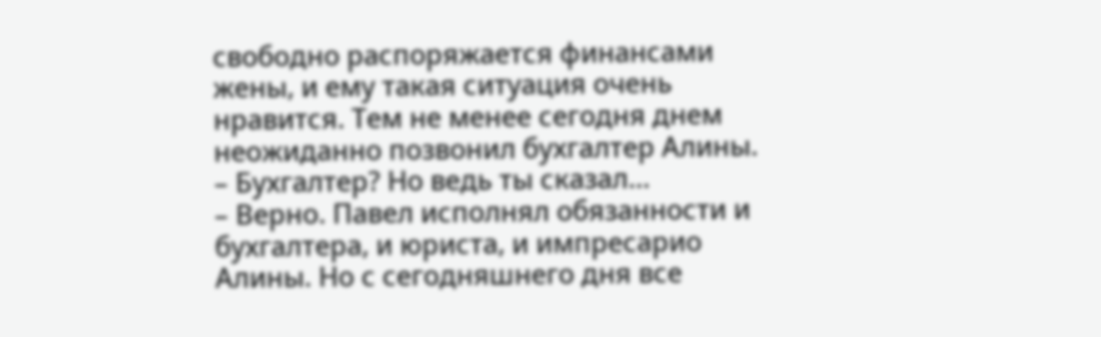свободно распоряжается финансами жены, и ему такая ситуация очень нравится. Тем не менее сегодня днем неожиданно позвонил бухгалтер Алины.
– Бухгалтер? Но ведь ты сказал…
– Верно. Павел исполнял обязанности и бухгалтера, и юриста, и импресарио Алины. Но с сегодняшнего дня все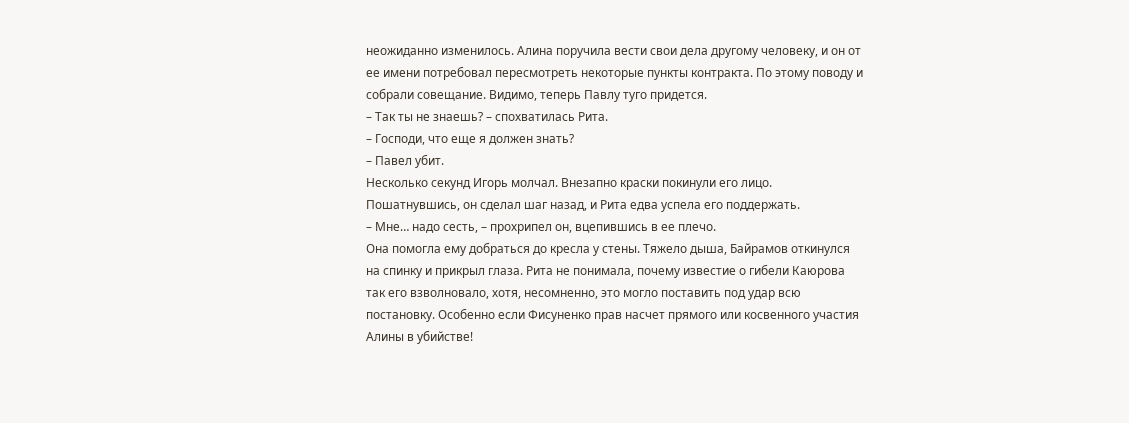неожиданно изменилось. Алина поручила вести свои дела другому человеку, и он от ее имени потребовал пересмотреть некоторые пункты контракта. По этому поводу и собрали совещание. Видимо, теперь Павлу туго придется.
– Так ты не знаешь? – спохватилась Рита.
– Господи, что еще я должен знать?
– Павел убит.
Несколько секунд Игорь молчал. Внезапно краски покинули его лицо. Пошатнувшись, он сделал шаг назад, и Рита едва успела его поддержать.
– Мне… надо сесть, – прохрипел он, вцепившись в ее плечо.
Она помогла ему добраться до кресла у стены. Тяжело дыша, Байрамов откинулся на спинку и прикрыл глаза. Рита не понимала, почему известие о гибели Каюрова так его взволновало, хотя, несомненно, это могло поставить под удар всю постановку. Особенно если Фисуненко прав насчет прямого или косвенного участия Алины в убийстве!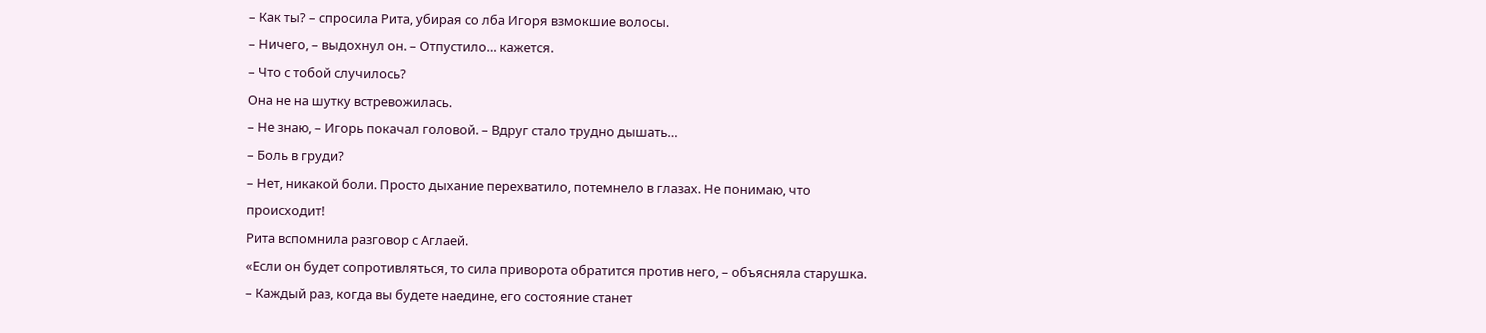– Как ты? – спросила Рита, убирая со лба Игоря взмокшие волосы.
– Ничего, – выдохнул он. – Отпустило… кажется.
– Что с тобой случилось?
Она не на шутку встревожилась.
– Не знаю, – Игорь покачал головой. – Вдруг стало трудно дышать…
– Боль в груди?
– Нет, никакой боли. Просто дыхание перехватило, потемнело в глазах. Не понимаю, что происходит!
Рита вспомнила разговор с Аглаей.
«Если он будет сопротивляться, то сила приворота обратится против него, – объясняла старушка. – Каждый раз, когда вы будете наедине, его состояние станет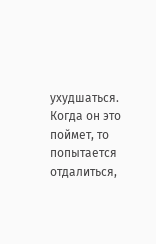ухудшаться. Когда он это поймет, то попытается отдалиться,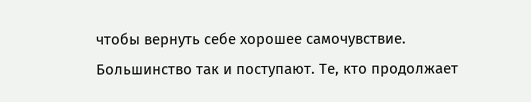чтобы вернуть себе хорошее самочувствие. Большинство так и поступают. Те, кто продолжает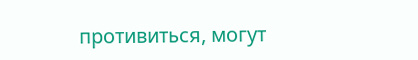противиться, могут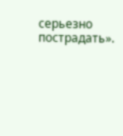серьезно пострадать».